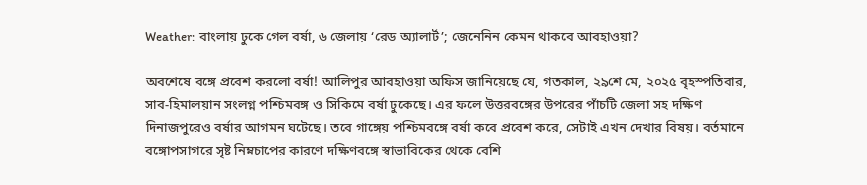Weather: বাংলায় ঢুকে গেল বর্ষা, ৬ জেলায় ‘রেড অ্যালার্ট’; জেনেনিন কেমন থাকবে আবহাওয়া?

অবশেষে বঙ্গে প্রবেশ করলো বর্ষা! আলিপুর আবহাওয়া অফিস জানিয়েছে যে, গতকাল, ২৯শে মে, ২০২৫ বৃহস্পতিবার, সাব-হিমালয়ান সংলগ্ন পশ্চিমবঙ্গ ও সিকিমে বর্ষা ঢুকেছে। এর ফলে উত্তরবঙ্গের উপরের পাঁচটি জেলা সহ দক্ষিণ দিনাজপুরেও বর্ষার আগমন ঘটেছে। তবে গাঙ্গেয় পশ্চিমবঙ্গে বর্ষা কবে প্রবেশ করে, সেটাই এখন দেখার বিষয়। বর্তমানে বঙ্গোপসাগরে সৃষ্ট নিম্নচাপের কারণে দক্ষিণবঙ্গে স্বাভাবিকের থেকে বেশি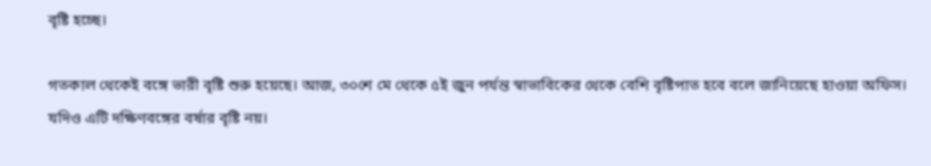বৃষ্টি হচ্ছে।

গতকাল থেকেই বঙ্গে ভারী বৃষ্টি শুরু হয়েছে। আজ, ৩০শে মে থেকে ৫ই জুন পর্যন্ত স্বাভাবিকের থেকে বেশি বৃষ্টিপাত হবে বলে জানিয়েছে হাওয়া অফিস। যদিও এটি দক্ষিণবঙ্গের বর্ষার বৃষ্টি নয়।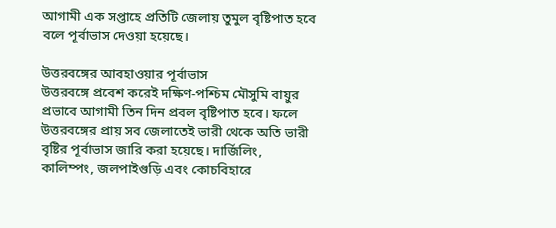আগামী এক সপ্তাহে প্রতিটি জেলায় তুমুল বৃষ্টিপাত হবে বলে পূর্বাভাস দেওয়া হয়েছে।

উত্তরবঙ্গের আবহাওয়ার পূর্বাভাস
উত্তরবঙ্গে প্রবেশ করেই দক্ষিণ-পশ্চিম মৌসুমি বায়ুর প্রভাবে আগামী তিন দিন প্রবল বৃষ্টিপাত হবে। ফলে উত্তরবঙ্গের প্রায় সব জেলাতেই ভারী থেকে অতি ভারী বৃষ্টির পূর্বাভাস জারি করা হয়েছে। দার্জিলিং, কালিম্পং, জলপাইগুড়ি এবং কোচবিহারে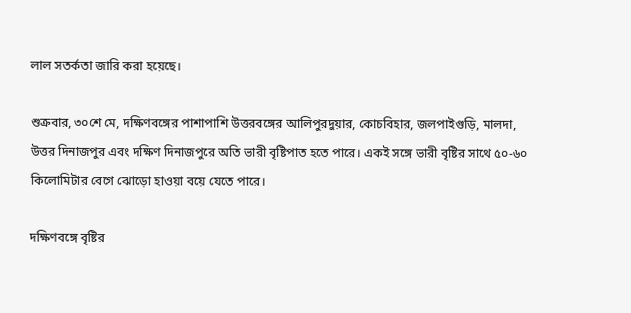লাল সতর্কতা জারি করা হয়েছে।

শুক্রবার, ৩০শে মে, দক্ষিণবঙ্গের পাশাপাশি উত্তরবঙ্গের আলিপুরদুয়ার, কোচবিহার, জলপাইগুড়ি, মালদা, উত্তর দিনাজপুর এবং দক্ষিণ দিনাজপুরে অতি ভারী বৃষ্টিপাত হতে পারে। একই সঙ্গে ভারী বৃষ্টির সাথে ৫০-৬০ কিলোমিটার বেগে ঝোড়ো হাওয়া বয়ে যেতে পারে।

দক্ষিণবঙ্গে বৃষ্টির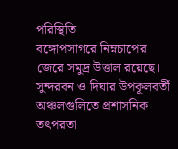পরিস্থিতি
বঙ্গোপসাগরে নিম্নচাপের জেরে সমুদ্র উত্তাল রয়েছে। সুন্দরবন ও দিঘার উপকূলবর্তী অঞ্চলগুলিতে প্রশাসনিক তৎপরতা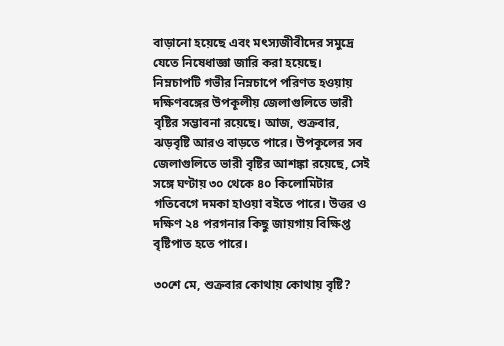বাড়ানো হয়েছে এবং মৎস্যজীবীদের সমুদ্রে যেতে নিষেধাজ্ঞা জারি করা হয়েছে। নিম্নচাপটি গভীর নিম্নচাপে পরিণত হওয়ায় দক্ষিণবঙ্গের উপকূলীয় জেলাগুলিতে ভারী বৃষ্টির সম্ভাবনা রয়েছে। আজ, শুক্রবার, ঝড়বৃষ্টি আরও বাড়তে পারে। উপকূলের সব জেলাগুলিতে ভারী বৃষ্টির আশঙ্কা রয়েছে, সেই সঙ্গে ঘণ্টায় ৩০ থেকে ৪০ কিলোমিটার গতিবেগে দমকা হাওয়া বইতে পারে। উত্তর ও দক্ষিণ ২৪ পরগনার কিছু জায়গায় বিক্ষিপ্ত বৃষ্টিপাত হতে পারে।

৩০শে মে, শুক্রবার কোথায় কোথায় বৃষ্টি?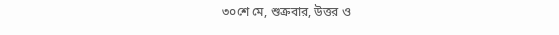৩০শে মে, শুক্রবার, উত্তর ও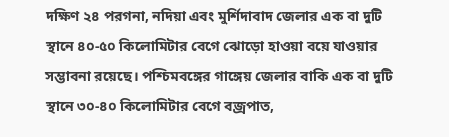দক্ষিণ ২৪ পরগনা, নদিয়া এবং মুর্শিদাবাদ জেলার এক বা দুটি স্থানে ৪০-৫০ কিলোমিটার বেগে ঝোড়ো হাওয়া বয়ে যাওয়ার সম্ভাবনা রয়েছে। পশ্চিমবঙ্গের গাঙ্গেয় জেলার বাকি এক বা দুটি স্থানে ৩০-৪০ কিলোমিটার বেগে বজ্রপাত,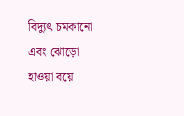বিদ্যুৎ চমকানো এবং ঝোড়ো হাওয়া বয়ে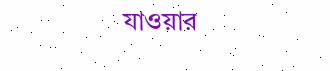যাওয়ার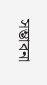সম্ভাবনা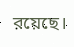রয়েছে।